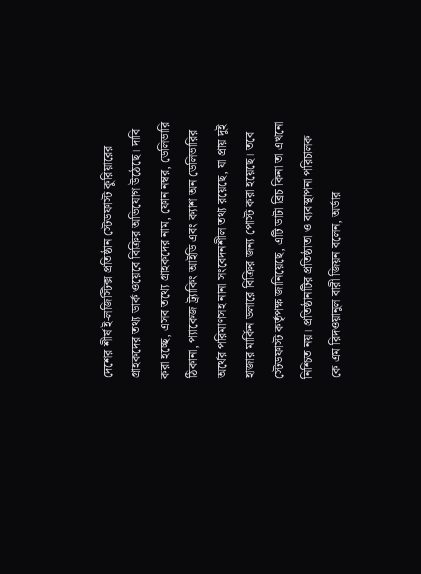দেশের শীর্ষ ই-লজিস্টিক্স প্রতিষ্ঠান স্টেডফাস্ট কুরিয়ারের গ্রাহকদের তথ্য ডার্ক ওয়েবে বিক্রির অভিযোগ উঠেছে। দাবি করা হচ্ছে, এসব তথ্যে গ্রাহকদের নাম, ফোন নম্বর, ডেলিভারি ঠিকানা, প্যাকেজ ট্র্যাকিং আইডি এবং ক্যাশ অন ডেলিভারির অর্থের পরিমাণসহ নানা সংবেদনশীল তথ্য রয়েছে, যা প্রায় দুই হাজার মার্কিন ডলারে বিক্রির জন্য পোস্ট করা হয়েছে। তবে স্টেডফাস্ট কর্তৃপক্ষ জানিয়েছে, এটি ডাটা ব্রিচ কিনা তা এখনো নিশ্চিত নয়। প্রতিষ্ঠানটির প্রতিষ্ঠাতা ও ব্যবস্থাপনা পরিচালক কে এম রিদওয়ানুল বারী জিয়ন বলেন, অর্ডার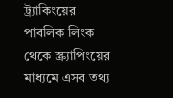ট্র্যাকিংয়ের পাবলিক লিংক থেকে স্ক্র্যাপিংয়ের মাধ্যমে এসব তথ্য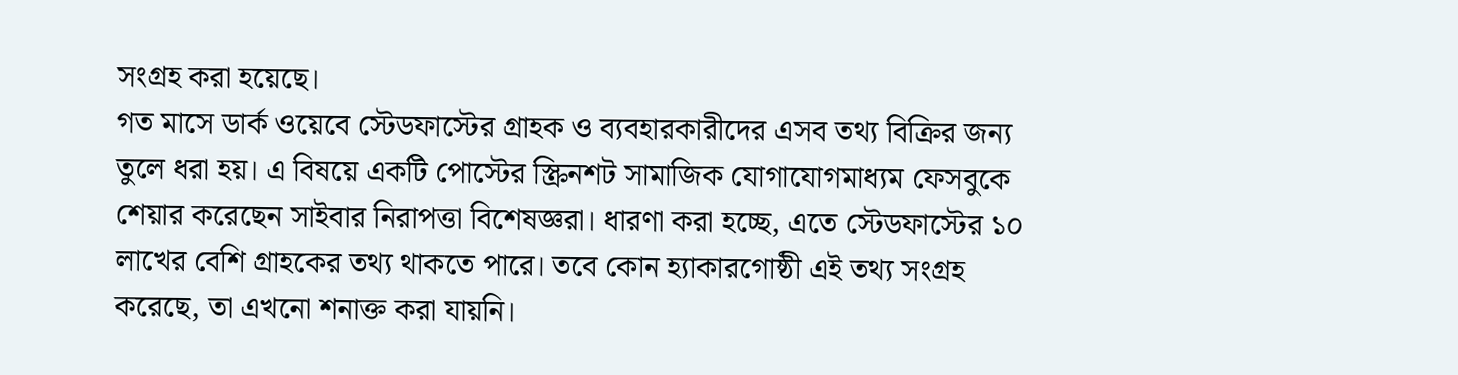সংগ্রহ করা হয়েছে।
গত মাসে ডার্ক ওয়েবে স্টেডফাস্টের গ্রাহক ও ব্যবহারকারীদের এসব তথ্য বিক্রির জন্য তুলে ধরা হয়। এ বিষয়ে একটি পোস্টের স্ক্রিনশট সামাজিক যোগাযোগমাধ্যম ফেসবুকে শেয়ার করেছেন সাইবার নিরাপত্তা বিশেষজ্ঞরা। ধারণা করা হচ্ছে, এতে স্টেডফাস্টের ১০ লাখের বেশি গ্রাহকের তথ্য থাকতে পারে। তবে কোন হ্যাকারগোষ্ঠী এই তথ্য সংগ্রহ করেছে, তা এখনো শনাক্ত করা যায়নি।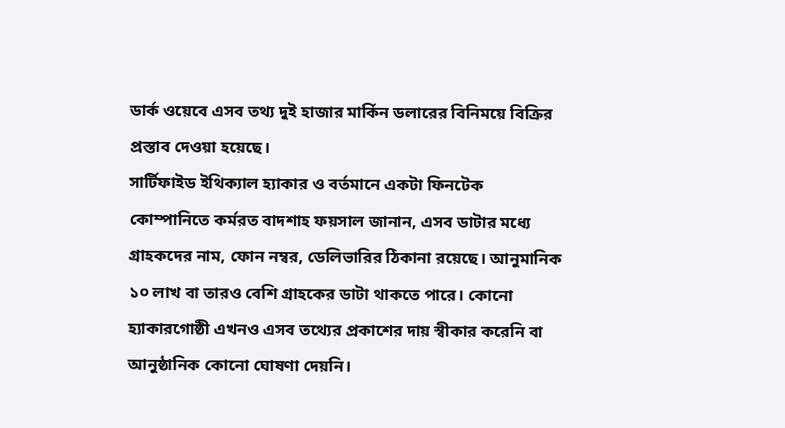ডার্ক ওয়েবে এসব তথ্য দুই হাজার মার্কিন ডলারের বিনিময়ে বিক্রির প্রস্তাব দেওয়া হয়েছে।
সার্টিফাইড ইথিক্যাল হ্যাকার ও বর্তমানে একটা ফিনটেক কোম্পানিতে কর্মরত বাদশাহ ফয়সাল জানান, এসব ডাটার মধ্যে গ্রাহকদের নাম, ফোন নম্বর, ডেলিভারির ঠিকানা রয়েছে। আনুমানিক ১০ লাখ বা তারও বেশি গ্রাহকের ডাটা থাকতে পারে। কোনো হ্যাকারগোষ্ঠী এখনও এসব তথ্যের প্রকাশের দায় স্বীকার করেনি বা আনুষ্ঠানিক কোনো ঘোষণা দেয়নি।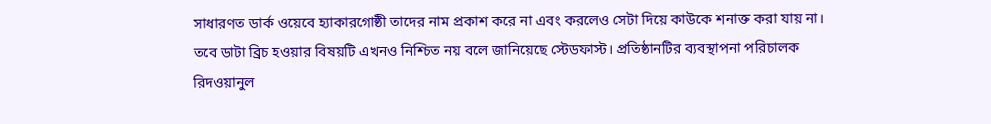সাধারণত ডার্ক ওয়েবে হ্যাকারগোষ্ঠী তাদের নাম প্রকাশ করে না এবং করলেও সেটা দিয়ে কাউকে শনাক্ত করা যায় না।
তবে ডাটা ব্রিচ হওয়ার বিষয়টি এখনও নিশ্চিত নয় বলে জানিয়েছে স্টেডফাস্ট। প্রতিষ্ঠানটির ব্যবস্থাপনা পরিচালক রিদওয়ানুল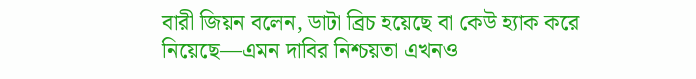বারী জিয়ন বলেন, ডাটা ব্রিচ হয়েছে বা কেউ হ্যাক করে নিয়েছে—এমন দাবির নিশ্চয়তা এখনও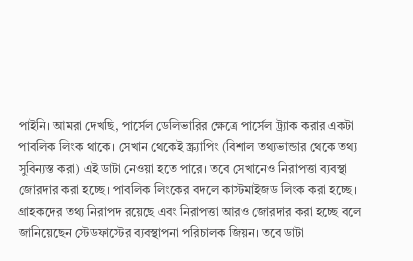পাইনি। আমরা দেখছি, পার্সেল ডেলিভারির ক্ষেত্রে পার্সেল ট্র্যাক করার একটা পাবলিক লিংক থাকে। সেখান থেকেই স্ক্র্যাপিং (বিশাল তথ্যভান্ডার থেকে তথ্য সুবিন্যস্ত করা) এই ডাটা নেওয়া হতে পারে। তবে সেখানেও নিরাপত্তা ব্যবস্থা জোরদার করা হচ্ছে। পাবলিক লিংকের বদলে কাস্টমাইজড লিংক করা হচ্ছে।
গ্রাহকদের তথ্য নিরাপদ রয়েছে এবং নিরাপত্তা আরও জোরদার করা হচ্ছে বলে জানিয়েছেন স্টেডফাস্টের ব্যবস্থাপনা পরিচালক জিয়ন। তবে ডাটা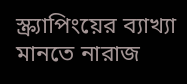স্ক্র্যাপিংয়ের ব্যাখ্যা মানতে নারাজ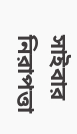সাইবার নিরাপত্তা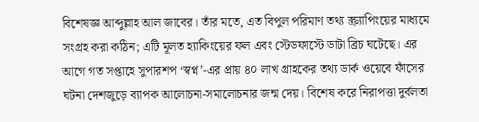বিশেষজ্ঞ আব্দুল্লাহ আল জাবের। তাঁর মতে, এত বিপুল পরিমাণ তথ্য স্ক্র্যাপিংয়ের মাধ্যমে সংগ্রহ করা কঠিন; এটি মূলত হ্যাকিংয়ের ফল এবং স্টেডফাস্টে ডাটা ব্রিচ ঘটেছে। এর আগে গত সপ্তাহে সুপারশপ ‘স্বপ্ন’-এর প্রায় ৪০ লাখ গ্রাহকের তথ্য ডার্ক ওয়েবে ফাঁসের ঘটনা দেশজুড়ে ব্যাপক আলোচনা-সমালোচনার জন্ম দেয়। বিশেষ করে নিরাপত্তা দুর্বলতা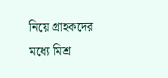নিয়ে গ্রাহকদের মধ্যে মিশ্র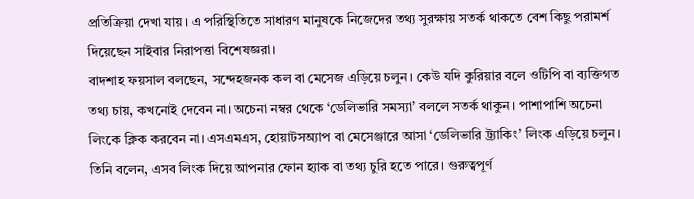প্রতিক্রিয়া দেখা যায়। এ পরিস্থিতিতে সাধারণ মানুষকে নিজেদের তথ্য সুরক্ষায় সতর্ক থাকতে বেশ কিছু পরামর্শ দিয়েছেন সাইবার নিরাপত্তা বিশেষজ্ঞরা।
বাদশাহ ফয়সাল বলছেন, সন্দেহজনক কল বা মেসেজ এড়িয়ে চলুন। কেউ যদি কুরিয়ার বলে ওটিপি বা ব্যক্তিগত তথ্য চায়, কখনোই দেবেন না। অচেনা নম্বর থেকে ‘ডেলিভারি সমস্যা’ বললে সতর্ক থাকুন। পাশাপাশি অচেনা লিংকে ক্লিক করবেন না। এসএমএস, হোয়াটসঅ্যাপ বা মেসেঞ্জারে আসা ‘ডেলিভারি ট্র্যাকিং’ লিংক এড়িয়ে চলুন। তিনি বলেন, এসব লিংক দিয়ে আপনার ফোন হ্যাক বা তথ্য চুরি হতে পারে। গুরুত্বপূর্ণ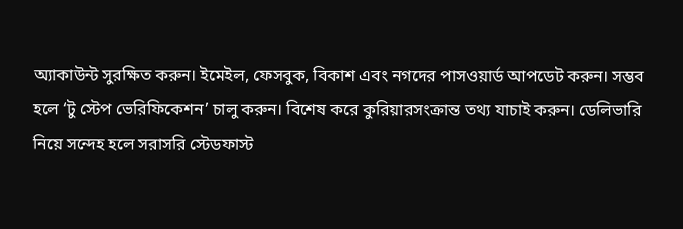অ্যাকাউন্ট সুরক্ষিত করুন। ইমেইল, ফেসবুক, বিকাশ এবং নগদের পাসওয়ার্ড আপডেট করুন। সম্ভব হলে ‘টু স্টেপ ভেরিফিকেশন’ চালু করুন। বিশেষ করে কুরিয়ারসংক্রান্ত তথ্য যাচাই করুন। ডেলিভারি নিয়ে সন্দেহ হলে সরাসরি স্টেডফাস্ট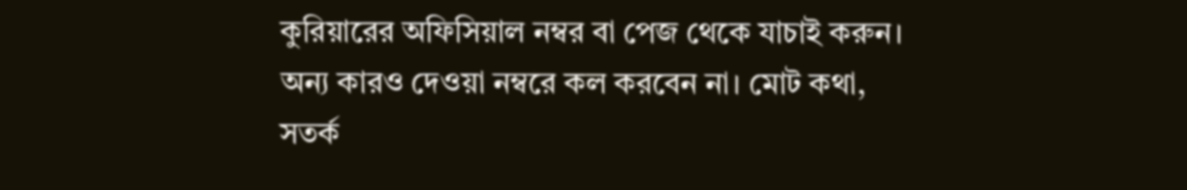কুরিয়ারের অফিসিয়াল নম্বর বা পেজ থেকে যাচাই করুন। অন্য কারও দেওয়া নম্বরে কল করবেন না। মোট কথা, সতর্ক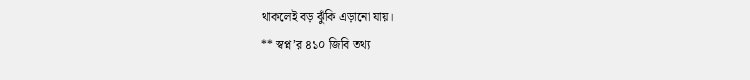থাকলেই বড় ঝুঁকি এড়ানো যায়।
** স্বপ্ন’র ৪১০ জিবি তথ্য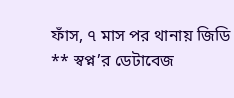ফাঁস, ৭ মাস পর থানায় জিডি
** স্বপ্ন’র ডেটাবেজ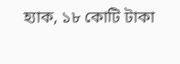হ্যাক, ১৮ কোটি টাকা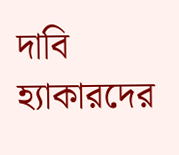দাবি হ্যাকারদের